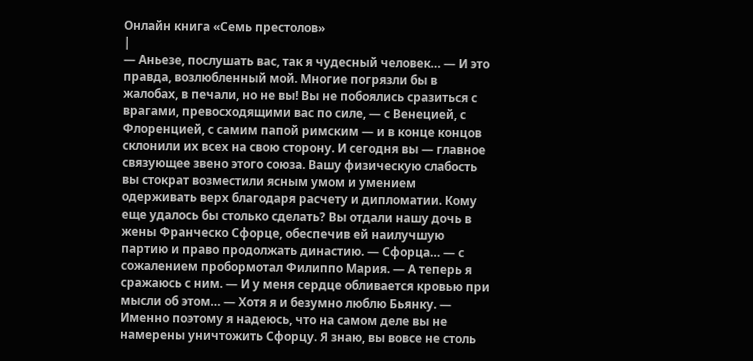Онлайн книга «Семь престолов»
|
— Аньезе, послушать вас, так я чудесный человек… — И это правда, возлюбленный мой. Многие погрязли бы в жалобах, в печали, но не вы! Вы не побоялись сразиться с врагами, превосходящими вас по силе, — с Венецией, с Флоренцией, с самим папой римским — и в конце концов склонили их всех на свою сторону. И сегодня вы — главное связующее звено этого союза. Вашу физическую слабость вы стократ возместили ясным умом и умением одерживать верх благодаря расчету и дипломатии. Кому еще удалось бы столько сделать? Вы отдали нашу дочь в жены Франческо Сфорце, обеспечив ей наилучшую партию и право продолжать династию. — Сфорца… — с сожалением пробормотал Филиппо Мария. — А теперь я сражаюсь с ним. — И у меня сердце обливается кровью при мысли об этом… — Хотя я и безумно люблю Бьянку. — Именно поэтому я надеюсь, что на самом деле вы не намерены уничтожить Сфорцу. Я знаю, вы вовсе не столь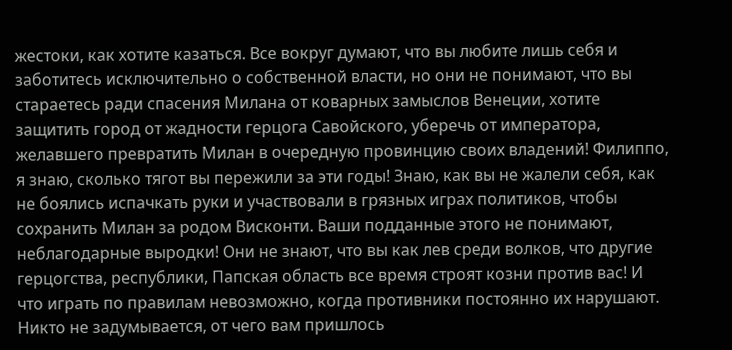жестоки, как хотите казаться. Все вокруг думают, что вы любите лишь себя и заботитесь исключительно о собственной власти, но они не понимают, что вы стараетесь ради спасения Милана от коварных замыслов Венеции, хотите защитить город от жадности герцога Савойского, уберечь от императора, желавшего превратить Милан в очередную провинцию своих владений! Филиппо, я знаю, сколько тягот вы пережили за эти годы! Знаю, как вы не жалели себя, как не боялись испачкать руки и участвовали в грязных играх политиков, чтобы сохранить Милан за родом Висконти. Ваши подданные этого не понимают, неблагодарные выродки! Они не знают, что вы как лев среди волков, что другие герцогства, республики, Папская область все время строят козни против вас! И что играть по правилам невозможно, когда противники постоянно их нарушают. Никто не задумывается, от чего вам пришлось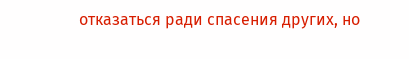отказаться ради спасения других, но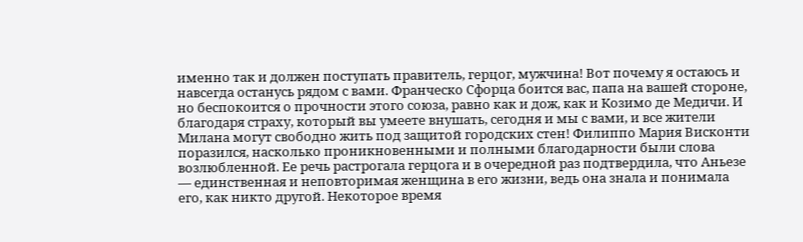именно так и должен поступать правитель, герцог, мужчина! Вот почему я остаюсь и навсегда останусь рядом с вами. Франческо Сфорца боится вас, папа на вашей стороне, но беспокоится о прочности этого союза, равно как и дож, как и Козимо де Медичи. И благодаря страху, который вы умеете внушать, сегодня и мы с вами, и все жители Милана могут свободно жить под защитой городских стен! Филиппо Мария Висконти поразился, насколько проникновенными и полными благодарности были слова возлюбленной. Ее речь растрогала герцога и в очередной раз подтвердила, что Аньезе — единственная и неповторимая женщина в его жизни, ведь она знала и понимала его, как никто другой. Некоторое время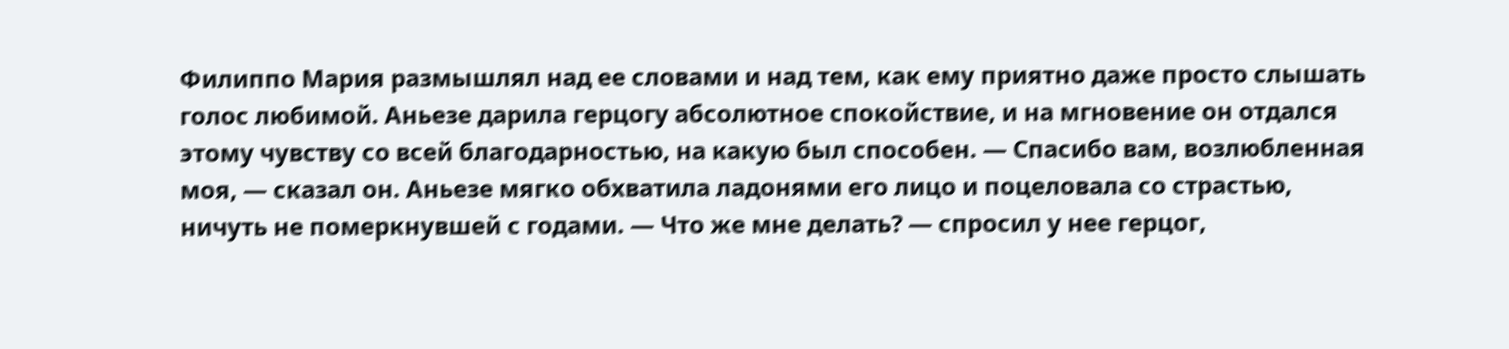Филиппо Мария размышлял над ее словами и над тем, как ему приятно даже просто слышать голос любимой. Аньезе дарила герцогу абсолютное спокойствие, и на мгновение он отдался этому чувству со всей благодарностью, на какую был способен. — Спасибо вам, возлюбленная моя, — сказал он. Аньезе мягко обхватила ладонями его лицо и поцеловала со страстью, ничуть не померкнувшей с годами. — Что же мне делать? — спросил у нее герцог,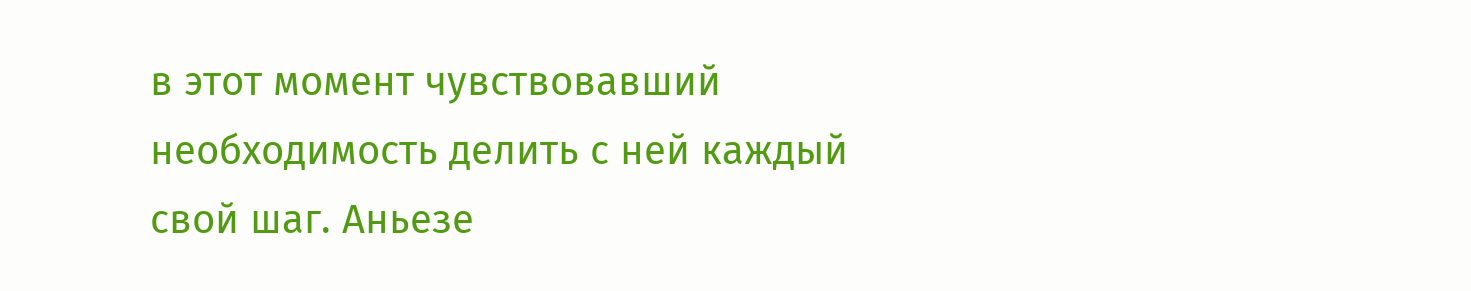в этот момент чувствовавший необходимость делить с ней каждый свой шаг. Аньезе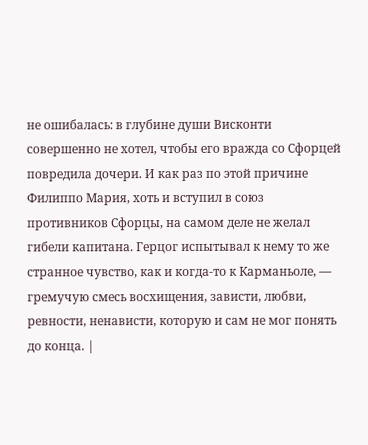не ошибалась: в глубине души Висконти совершенно не хотел, чтобы его вражда со Сфорцей повредила дочери. И как раз по этой причине Филиппо Мария, хоть и вступил в союз противников Сфорцы, на самом деле не желал гибели капитана. Герцог испытывал к нему то же странное чувство, как и когда-то к Карманьоле, — гремучую смесь восхищения, зависти, любви, ревности, ненависти, которую и сам не мог понять до конца. |